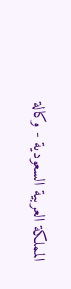المملكة العربية السعودية - وكالة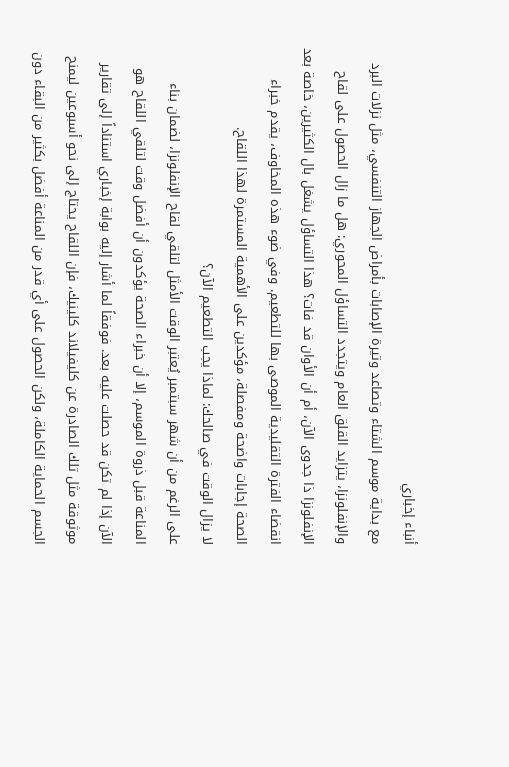أنباء إخباري
مع بداية موسم الشتاء وتصاعد وتيرة الإصابات بأمراض الجهاز التنفسي، مثل نزلات البرد والإنفلونزا، يتزايد القلق العام ويتجدد التساؤل المحوري: هل ما زال الحصول على لقاح الإنفلونزا ذا جدوى الآن، أم أن الأوان قد فات؟ هذا التساؤل يشغل بال الكثيرين، خاصة بعد انقضاء الفترة التقليدية الموصى بها للتطعيم. وفي ضوء هذه المخاوف، يقدم خبراء الصحة إجابات واضحة ومفصلة، مؤكدين على الأهمية المستمرة لهذا اللقاح.
لا يزال الوقت في صالحك: لماذا يجب التطعيم الآن؟
على الرغم من أن شهر سبتمبر يُعتبر الوقت الأمثل لتلقي لقاح الإنفلونزا، لضمان بناء المناعة قبل ذروة الموسم، إلا أن خبراء الصحة يؤكدون أن أفضل وقت لتلقي اللقاح هو الآن إذا لم تكن قد حصلت عليه بعد. فوفقاً لما أشار إليه بوابة إخباري استناداً إلى تقارير موثوقة مثل تلك الصادرة عن كليفيلاند كلينيك، فإن اللقاح يحتاج إلى نحو أسبوعين ليمنح الجسم الحماية الكاملة، ولكن الحصول على أي قدر من المناعة أفضل بكثير من البقاء دون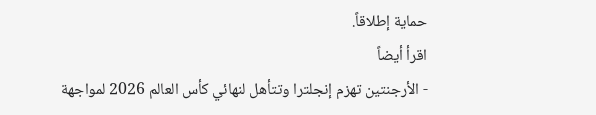حماية إطلاقاً.
اقرأ أيضاً
- الأرجنتين تهزم إنجلترا وتتأهل لنهائي كأس العالم 2026 لمواجهة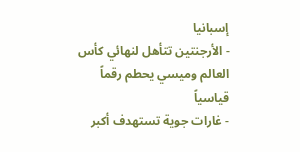إسبانيا
- الأرجنتين تتأهل لنهائي كأس العالم وميسي يحطم رقماً قياسياً
- غارات جوية تستهدف أكبر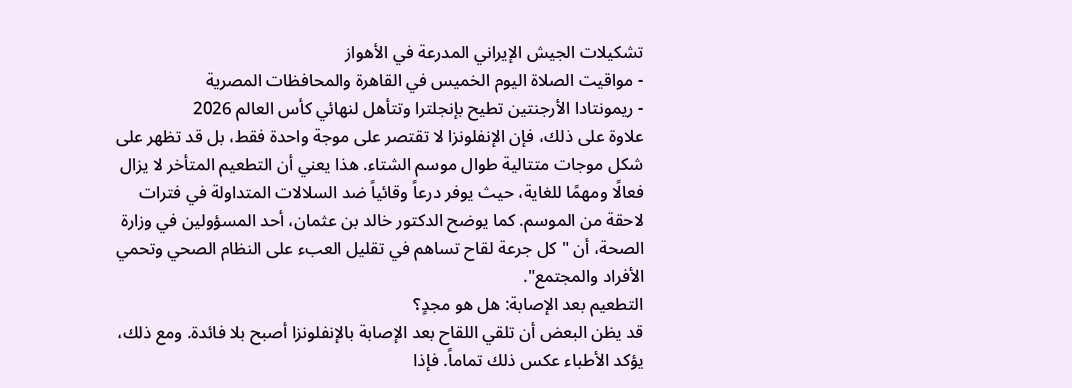تشكيلات الجيش الإيراني المدرعة في الأهواز
- مواقيت الصلاة اليوم الخميس في القاهرة والمحافظات المصرية
- ريمونتادا الأرجنتين تطيح بإنجلترا وتتأهل لنهائي كأس العالم 2026
علاوة على ذلك، فإن الإنفلونزا لا تقتصر على موجة واحدة فقط، بل قد تظهر على شكل موجات متتالية طوال موسم الشتاء. هذا يعني أن التطعيم المتأخر لا يزال فعالًا ومهمًا للغاية، حيث يوفر درعاً وقائياً ضد السلالات المتداولة في فترات لاحقة من الموسم. كما يوضح الدكتور خالد بن عثمان، أحد المسؤولين في وزارة الصحة، أن "كل جرعة لقاح تساهم في تقليل العبء على النظام الصحي وتحمي الأفراد والمجتمع".
التطعيم بعد الإصابة: هل هو مجدٍ؟
قد يظن البعض أن تلقي اللقاح بعد الإصابة بالإنفلونزا أصبح بلا فائدة. ومع ذلك، يؤكد الأطباء عكس ذلك تماماً. فإذا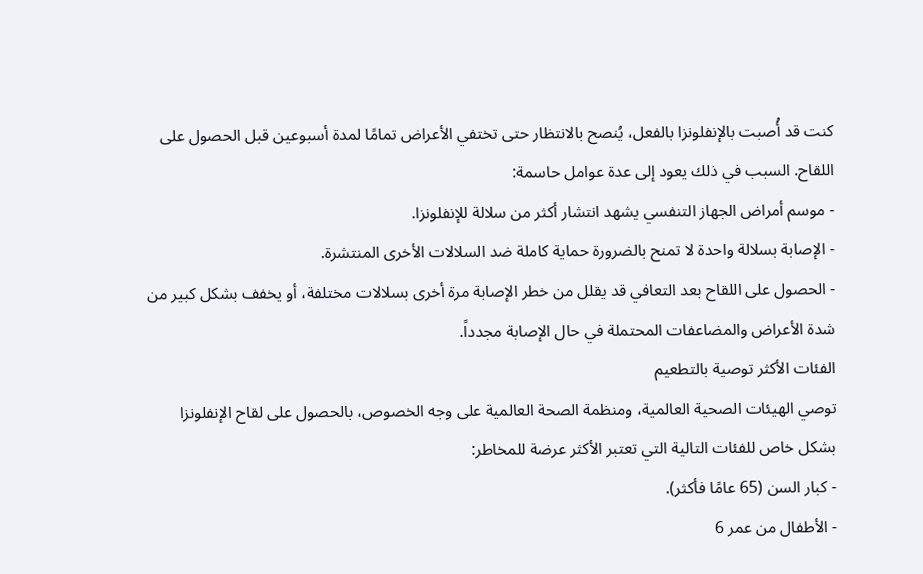كنت قد أُصبت بالإنفلونزا بالفعل، يُنصح بالانتظار حتى تختفي الأعراض تمامًا لمدة أسبوعين قبل الحصول على اللقاح. السبب في ذلك يعود إلى عدة عوامل حاسمة:
- موسم أمراض الجهاز التنفسي يشهد انتشار أكثر من سلالة للإنفلونزا.
- الإصابة بسلالة واحدة لا تمنح بالضرورة حماية كاملة ضد السلالات الأخرى المنتشرة.
- الحصول على اللقاح بعد التعافي قد يقلل من خطر الإصابة مرة أخرى بسلالات مختلفة، أو يخفف بشكل كبير من شدة الأعراض والمضاعفات المحتملة في حال الإصابة مجدداً.
الفئات الأكثر توصية بالتطعيم
توصي الهيئات الصحية العالمية، ومنظمة الصحة العالمية على وجه الخصوص، بالحصول على لقاح الإنفلونزا بشكل خاص للفئات التالية التي تعتبر الأكثر عرضة للمخاطر:
- كبار السن (65 عامًا فأكثر).
- الأطفال من عمر 6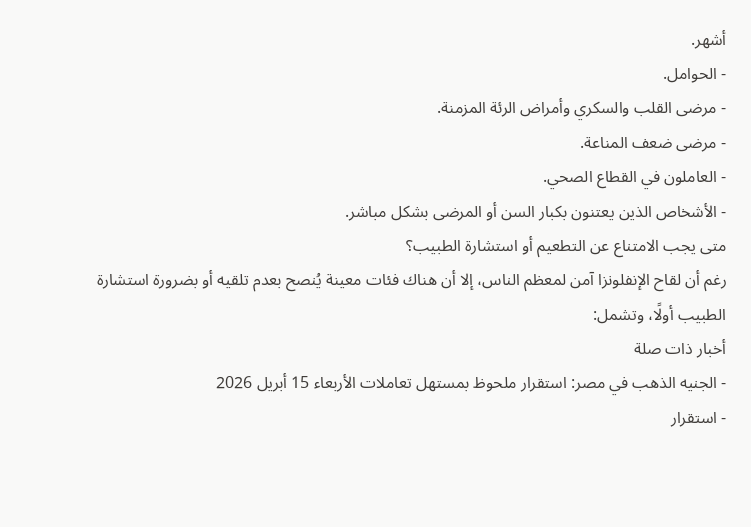أشهر.
- الحوامل.
- مرضى القلب والسكري وأمراض الرئة المزمنة.
- مرضى ضعف المناعة.
- العاملون في القطاع الصحي.
- الأشخاص الذين يعتنون بكبار السن أو المرضى بشكل مباشر.
متى يجب الامتناع عن التطعيم أو استشارة الطبيب؟
رغم أن لقاح الإنفلونزا آمن لمعظم الناس، إلا أن هناك فئات معينة يُنصح بعدم تلقيه أو بضرورة استشارة الطبيب أولًا، وتشمل:
أخبار ذات صلة
- الجنيه الذهب في مصر: استقرار ملحوظ بمستهل تعاملات الأربعاء 15 أبريل 2026
- استقرار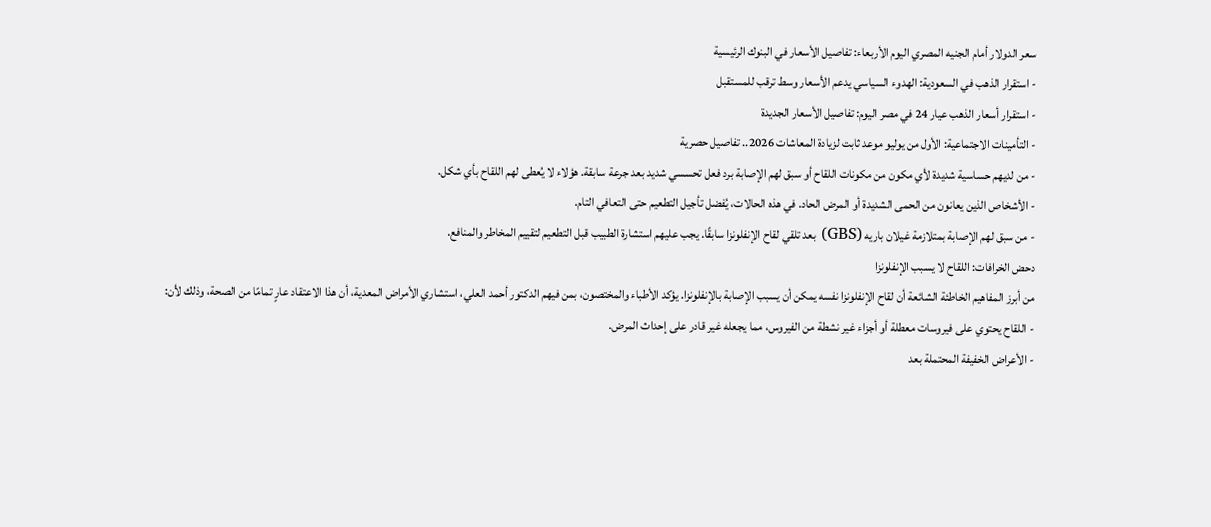سعر الدولار أمام الجنيه المصري اليوم الأربعاء: تفاصيل الأسعار في البنوك الرئيسية
- استقرار الذهب في السعودية: الهدوء السياسي يدعم الأسعار وسط ترقب للمستقبل
- استقرار أسعار الذهب عيار 24 في مصر اليوم: تفاصيل الأسعار الجديدة
- التأمينات الاجتماعية: الأول من يوليو موعد ثابت لزيادة المعاشات 2026.. تفاصيل حصرية
- من لديهم حساسية شديدة لأي مكون من مكونات اللقاح أو سبق لهم الإصابة برد فعل تحسسي شديد بعد جرعة سابقة. هؤلاء لا يُعطى لهم اللقاح بأي شكل.
- الأشخاص الذين يعانون من الحمى الشديدة أو المرض الحاد. في هذه الحالات، يُفضل تأجيل التطعيم حتى التعافي التام.
- من سبق لهم الإصابة بمتلازمة غيلان باريه (GBS) بعد تلقي لقاح الإنفلونزا سابقًا. يجب عليهم استشارة الطبيب قبل التطعيم لتقييم المخاطر والمنافع.
دحض الخرافات: اللقاح لا يسبب الإنفلونزا
من أبرز المفاهيم الخاطئة الشائعة أن لقاح الإنفلونزا نفسه يمكن أن يسبب الإصابة بالإنفلونزا. يؤكد الأطباء والمختصون، بمن فيهم الدكتور أحمد العلي، استشاري الأمراض المعدية، أن هذا الاعتقاد عارٍ تمامًا من الصحة، وذلك لأن:
- اللقاح يحتوي على فيروسات معطلة أو أجزاء غير نشطة من الفيروس، مما يجعله غير قادر على إحداث المرض.
- الأعراض الخفيفة المحتملة بعد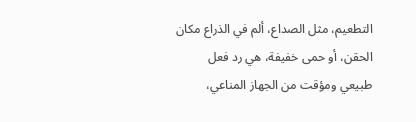التطعيم، مثل الصداع، ألم في الذراع مكان الحقن، أو حمى خفيفة، هي رد فعل طبيعي ومؤقت من الجهاز المناعي،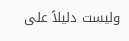وليست دليلاً على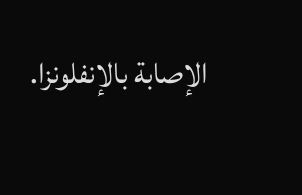الإصابة بالإنفلونزا.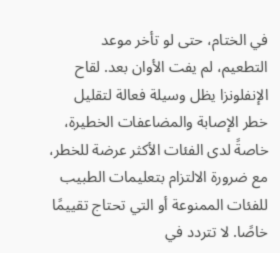في الختام، حتى لو تأخر موعد التطعيم، لم يفت الأوان بعد. لقاح الإنفلونزا يظل وسيلة فعالة لتقليل خطر الإصابة والمضاعفات الخطيرة، خاصةً لدى الفئات الأكثر عرضة للخطر، مع ضرورة الالتزام بتعليمات الطبيب للفئات الممنوعة أو التي تحتاج تقييمًا خاصًا. لا تتردد في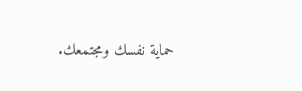حماية نفسك ومجتمعك.